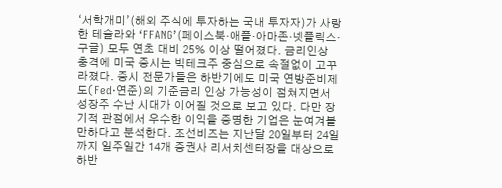‘서학개미’(해외 주식에 투자하는 국내 투자자)가 사랑한 테슬라와 ‘FFANG’(페이스북·애플·아마존·넷플릭스·구글) 모두 연초 대비 25% 이상 떨어졌다. 금리인상 충격에 미국 증시는 빅테크주 중심으로 속절없이 고꾸라졌다. 증시 전문가들은 하반기에도 미국 연방준비제도(Fed·연준)의 기준금리 인상 가능성이 점쳐지면서 성장주 수난 시대가 이어질 것으로 보고 있다. 다만 장기적 관점에서 우수한 이익을 증명한 기업은 눈여겨볼 만하다고 분석한다. 조선비즈는 지난달 20일부터 24일까지 일주일간 14개 증권사 리서치센터장을 대상으로 하반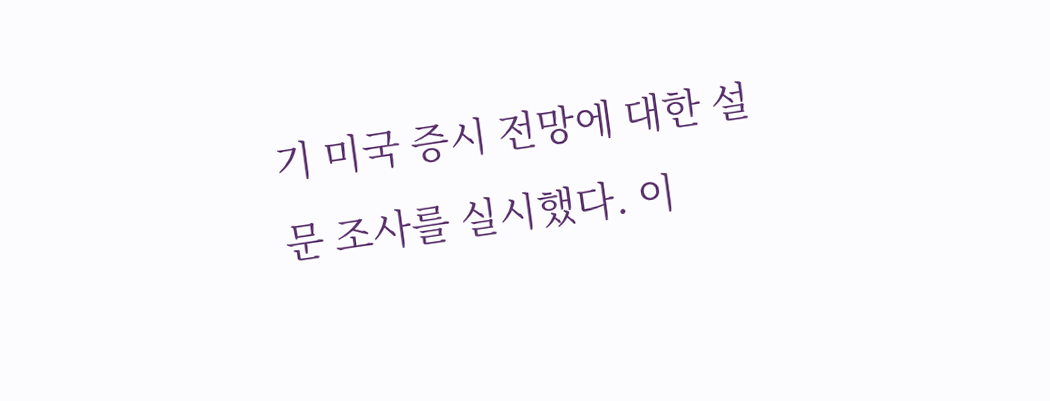기 미국 증시 전망에 대한 설문 조사를 실시했다. 이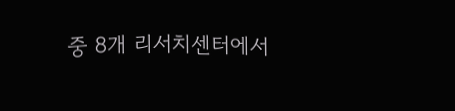중 8개 리서치센터에서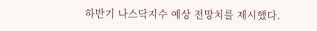하반기 나스닥지수 예상 전망치를 제시했다.